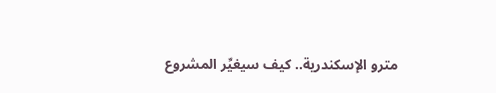مترو الإسكندرية.. كيف سيغيِّر المشروع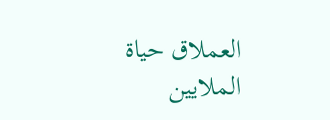العملاق حياة الملايين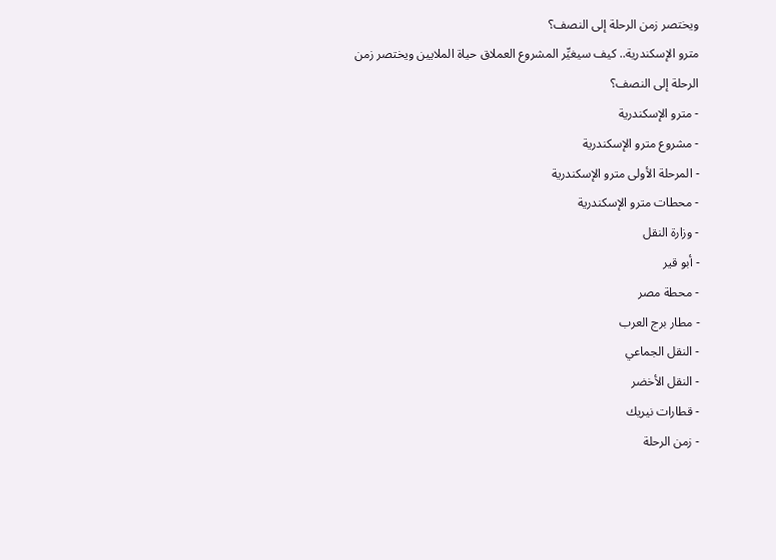ويختصر زمن الرحلة إلى النصف؟
مترو الإسكندرية.. كيف سيغيِّر المشروع العملاق حياة الملايين ويختصر زمن الرحلة إلى النصف؟
- مترو الإسكندرية
- مشروع مترو الإسكندرية
- المرحلة الأولى مترو الإسكندرية
- محطات مترو الإسكندرية
- وزارة النقل
- أبو قير
- محطة مصر
- مطار برج العرب
- النقل الجماعي
- النقل الأخضر
- قطارات نيريك
- زمن الرحلة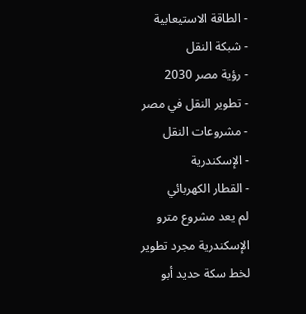- الطاقة الاستيعابية
- شبكة النقل
- رؤية مصر 2030
- تطوير النقل في مصر
- مشروعات النقل
- الإسكندرية
- القطار الكهربائي
لم يعد مشروع مترو الإسكندرية مجرد تطوير لخط سكة حديد أبو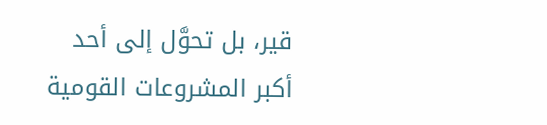قير، بل تحوَّل إلى أحد أكبر المشروعات القومية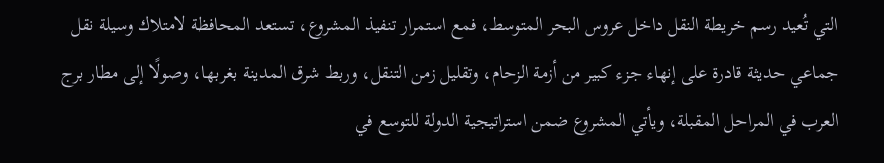التي تُعيد رسم خريطة النقل داخل عروس البحر المتوسط، فمع استمرار تنفيذ المشروع، تستعد المحافظة لامتلاك وسيلة نقل جماعي حديثة قادرة على إنهاء جزء كبير من أزمة الزحام، وتقليل زمن التنقل، وربط شرق المدينة بغربها، وصولًا إلى مطار برج العرب في المراحل المقبلة، ويأتي المشروع ضمن استراتيجية الدولة للتوسع في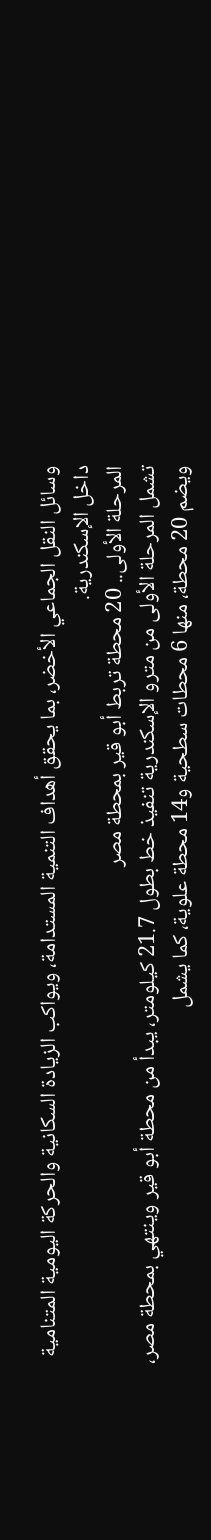وسائل النقل الجماعي الأخضر، بما يحقق أهداف التنمية المستدامة، ويواكب الزيادة السكانية والحركة اليومية المتنامية داخل الإسكندرية.
المرحلة الأولى.. 20 محطة تربط أبو قير بمحطة مصر
تشمل المرحلة الأولى من مترو الإسكندرية تنفيذ خط بطول 21.7 كيلومتر، يبدأ من محطة أبو قير وينتهي بمحطة مصر، ويضم 20 محطة، منها 6 محطات سطحية و14 محطة علوية، كما يشمل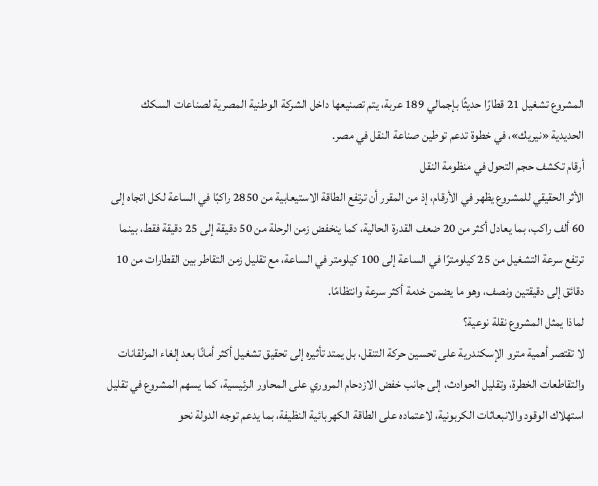المشروع تشغيل 21 قطارًا حديثًا بإجمالي 189 عربة، يتم تصنيعها داخل الشركة الوطنية المصرية لصناعات السكك الحديدية «نيريك»، في خطوة تدعم توطين صناعة النقل في مصر.
أرقام تكشف حجم التحول في منظومة النقل
الأثر الحقيقي للمشروع يظهر في الأرقام، إذ من المقرر أن ترتفع الطاقة الاستيعابية من 2850 راكبًا في الساعة لكل اتجاه إلى 60 ألف راكب، بما يعادل أكثر من 20 ضعف القدرة الحالية، كما ينخفض زمن الرحلة من 50 دقيقة إلى 25 دقيقة فقط، بينما ترتفع سرعة التشغيل من 25 كيلومترًا في الساعة إلى 100 كيلومتر في الساعة، مع تقليل زمن التقاطر بين القطارات من 10 دقائق إلى دقيقتين ونصف، وهو ما يضمن خدمة أكثر سرعة وانتظامًا.
لماذا يمثل المشروع نقلة نوعية؟
لا تقتصر أهمية مترو الإسكندرية على تحسين حركة التنقل، بل يمتد تأثيره إلى تحقيق تشغيل أكثر أمانًا بعد إلغاء المزلقانات والتقاطعات الخطرة، وتقليل الحوادث، إلى جانب خفض الازدحام المروري على المحاور الرئيسية، كما يسهم المشروع في تقليل استهلاك الوقود والانبعاثات الكربونية، لاعتماده على الطاقة الكهربائية النظيفة، بما يدعم توجه الدولة نحو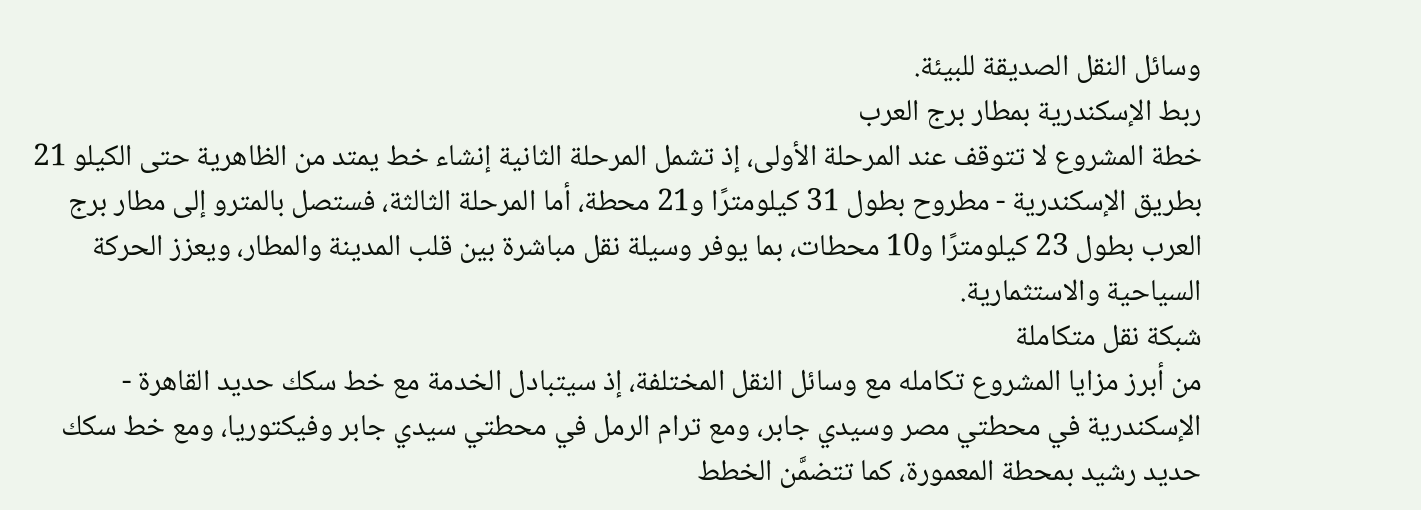وسائل النقل الصديقة للبيئة.
ربط الإسكندرية بمطار برج العرب
خطة المشروع لا تتوقف عند المرحلة الأولى، إذ تشمل المرحلة الثانية إنشاء خط يمتد من الظاهرية حتى الكيلو 21 بطريق الإسكندرية - مطروح بطول 31 كيلومترًا و21 محطة، أما المرحلة الثالثة، فستصل بالمترو إلى مطار برج العرب بطول 23 كيلومترًا و10 محطات، بما يوفر وسيلة نقل مباشرة بين قلب المدينة والمطار، ويعزز الحركة السياحية والاستثمارية.
شبكة نقل متكاملة
من أبرز مزايا المشروع تكامله مع وسائل النقل المختلفة، إذ سيتبادل الخدمة مع خط سكك حديد القاهرة - الإسكندرية في محطتي مصر وسيدي جابر، ومع ترام الرمل في محطتي سيدي جابر وفيكتوريا، ومع خط سكك حديد رشيد بمحطة المعمورة، كما تتضمَّن الخطط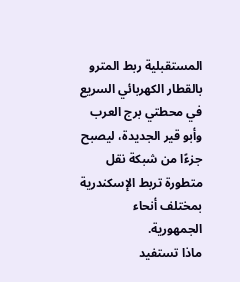المستقبلية ربط المترو بالقطار الكهربائي السريع في محطتي برج العرب وأبو قير الجديدة، ليصبح جزءًا من شبكة نقل متطورة تربط الإسكندرية بمختلف أنحاء الجمهورية.
ماذا تستفيد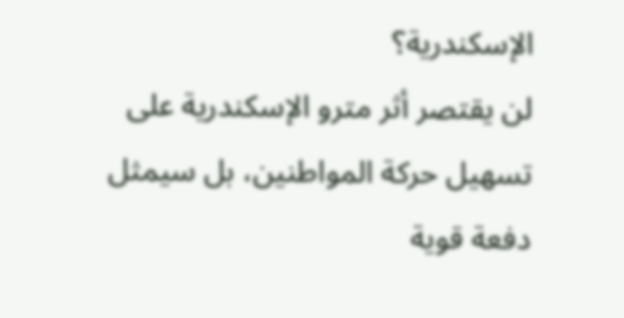الإسكندرية؟
لن يقتصر أثر مترو الإسكندرية على تسهيل حركة المواطنين، بل سيمثل دفعة قوية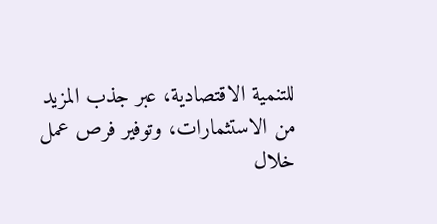للتنمية الاقتصادية، عبر جذب المزيد من الاستثمارات، وتوفير فرص عمل خلال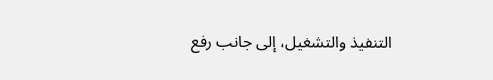التنفيذ والتشغيل، إلى جانب رفع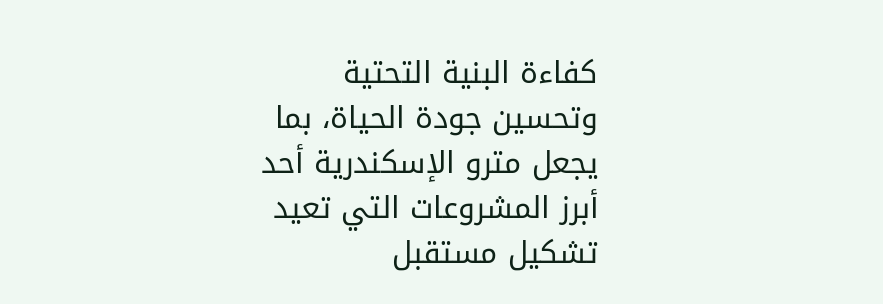كفاءة البنية التحتية وتحسين جودة الحياة، بما يجعل مترو الإسكندرية أحد أبرز المشروعات التي تعيد تشكيل مستقبل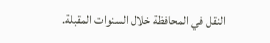النقل في المحافظة خلال السنوات المقبلة.